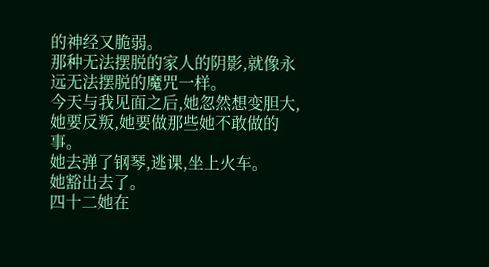的神经又脆弱。
那种无法摆脱的家人的阴影,就像永远无法摆脱的魔咒一样。
今天与我见面之后,她忽然想变胆大,她要反叛,她要做那些她不敢做的事。
她去弹了钢琴,逃课,坐上火车。
她豁出去了。
四十二她在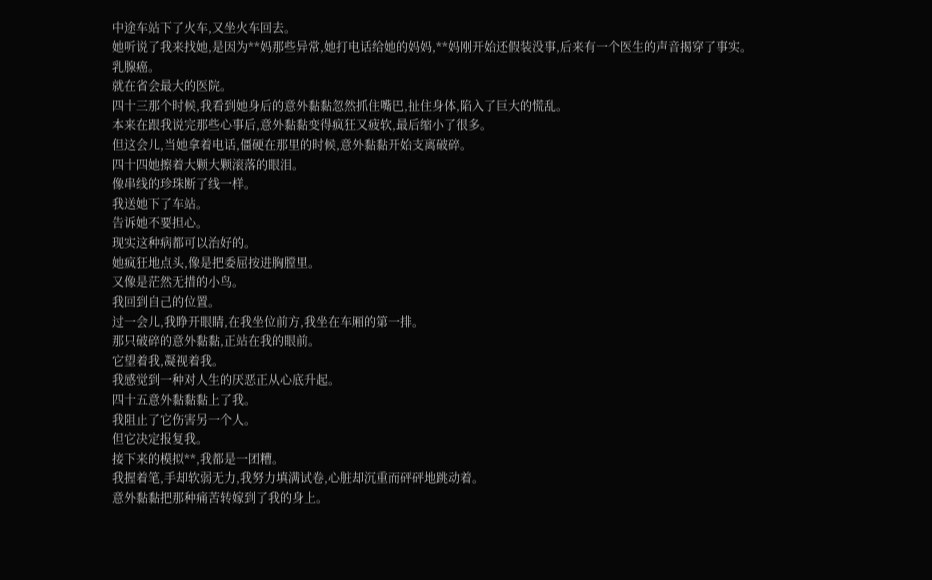中途车站下了火车,又坐火车回去。
她听说了我来找她,是因为**妈那些异常,她打电话给她的妈妈,**妈刚开始还假装没事,后来有一个医生的声音揭穿了事实。
乳腺癌。
就在省会最大的医院。
四十三那个时候,我看到她身后的意外黏黏忽然抓住嘴巴,扯住身体,陷入了巨大的慌乱。
本来在跟我说完那些心事后,意外黏黏变得疯狂又疲软,最后缩小了很多。
但这会儿,当她拿着电话,僵硬在那里的时候,意外黏黏开始支离破碎。
四十四她擦着大颗大颗滚落的眼泪。
像串线的珍珠断了线一样。
我送她下了车站。
告诉她不要担心。
现实这种病都可以治好的。
她疯狂地点头,像是把委屈按进胸膛里。
又像是茫然无措的小鸟。
我回到自己的位置。
过一会儿,我睁开眼睛,在我坐位前方,我坐在车厢的第一排。
那只破碎的意外黏黏,正站在我的眼前。
它望着我,凝视着我。
我感觉到一种对人生的厌恶正从心底升起。
四十五意外黏黏黏上了我。
我阻止了它伤害另一个人。
但它决定报复我。
接下来的模拟**,我都是一团糟。
我握着笔,手却软弱无力,我努力填满试卷,心脏却沉重而砰砰地跳动着。
意外黏黏把那种痛苦转嫁到了我的身上。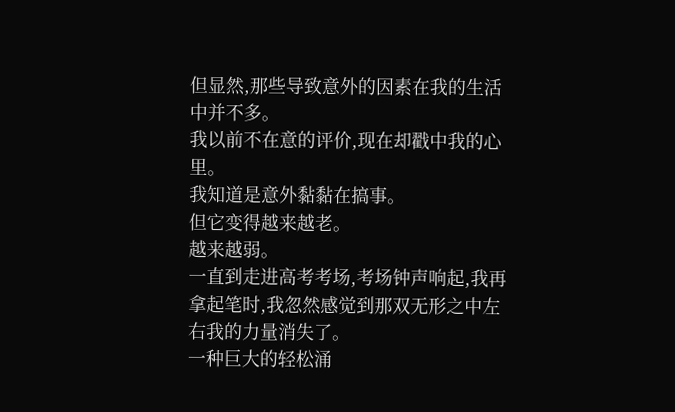但显然,那些导致意外的因素在我的生活中并不多。
我以前不在意的评价,现在却戳中我的心里。
我知道是意外黏黏在搞事。
但它变得越来越老。
越来越弱。
一直到走进高考考场,考场钟声响起,我再拿起笔时,我忽然感觉到那双无形之中左右我的力量消失了。
一种巨大的轻松涌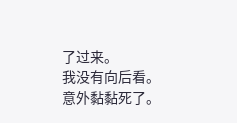了过来。
我没有向后看。
意外黏黏死了。